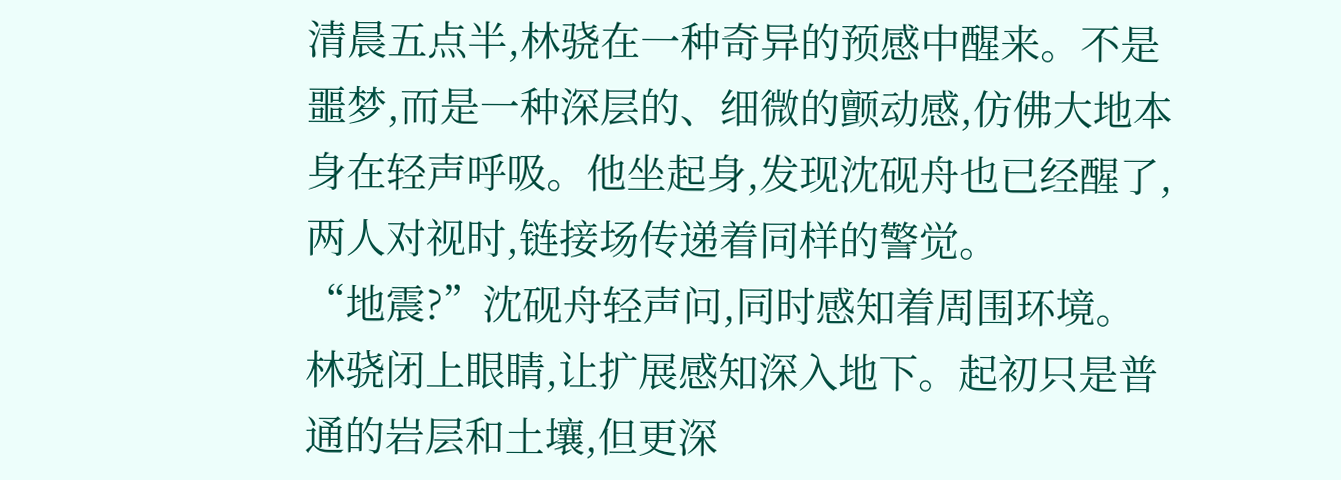清晨五点半,林骁在一种奇异的预感中醒来。不是噩梦,而是一种深层的、细微的颤动感,仿佛大地本身在轻声呼吸。他坐起身,发现沈砚舟也已经醒了,两人对视时,链接场传递着同样的警觉。
“地震?”沈砚舟轻声问,同时感知着周围环境。
林骁闭上眼睛,让扩展感知深入地下。起初只是普通的岩层和土壤,但更深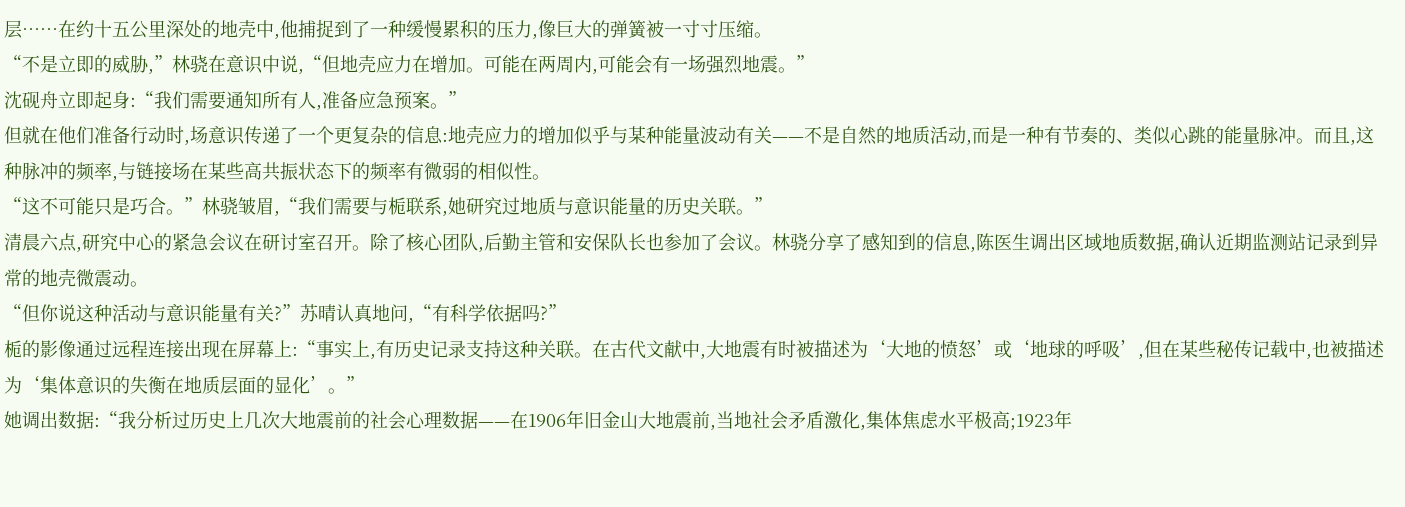层……在约十五公里深处的地壳中,他捕捉到了一种缓慢累积的压力,像巨大的弹簧被一寸寸压缩。
“不是立即的威胁,”林骁在意识中说,“但地壳应力在增加。可能在两周内,可能会有一场强烈地震。”
沈砚舟立即起身:“我们需要通知所有人,准备应急预案。”
但就在他们准备行动时,场意识传递了一个更复杂的信息:地壳应力的增加似乎与某种能量波动有关——不是自然的地质活动,而是一种有节奏的、类似心跳的能量脉冲。而且,这种脉冲的频率,与链接场在某些高共振状态下的频率有微弱的相似性。
“这不可能只是巧合。”林骁皱眉,“我们需要与栀联系,她研究过地质与意识能量的历史关联。”
清晨六点,研究中心的紧急会议在研讨室召开。除了核心团队,后勤主管和安保队长也参加了会议。林骁分享了感知到的信息,陈医生调出区域地质数据,确认近期监测站记录到异常的地壳微震动。
“但你说这种活动与意识能量有关?”苏晴认真地问,“有科学依据吗?”
栀的影像通过远程连接出现在屏幕上:“事实上,有历史记录支持这种关联。在古代文献中,大地震有时被描述为‘大地的愤怒’或‘地球的呼吸’,但在某些秘传记载中,也被描述为‘集体意识的失衡在地质层面的显化’。”
她调出数据:“我分析过历史上几次大地震前的社会心理数据——在1906年旧金山大地震前,当地社会矛盾激化,集体焦虑水平极高;1923年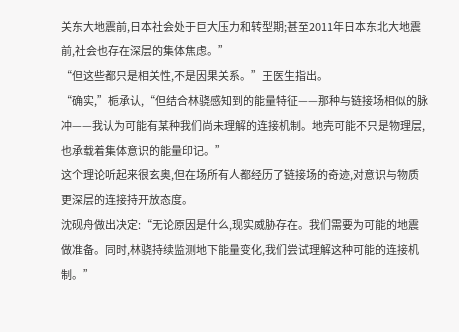关东大地震前,日本社会处于巨大压力和转型期;甚至2011年日本东北大地震前,社会也存在深层的集体焦虑。”
“但这些都只是相关性,不是因果关系。”王医生指出。
“确实,”栀承认,“但结合林骁感知到的能量特征——那种与链接场相似的脉冲——我认为可能有某种我们尚未理解的连接机制。地壳可能不只是物理层,也承载着集体意识的能量印记。”
这个理论听起来很玄奥,但在场所有人都经历了链接场的奇迹,对意识与物质更深层的连接持开放态度。
沈砚舟做出决定:“无论原因是什么,现实威胁存在。我们需要为可能的地震做准备。同时,林骁持续监测地下能量变化,我们尝试理解这种可能的连接机制。”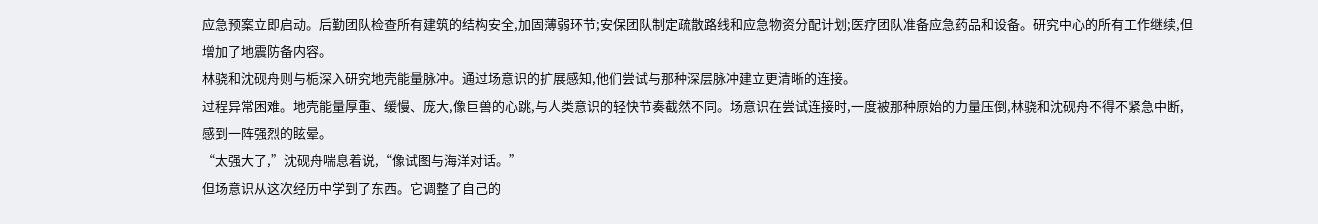应急预案立即启动。后勤团队检查所有建筑的结构安全,加固薄弱环节;安保团队制定疏散路线和应急物资分配计划;医疗团队准备应急药品和设备。研究中心的所有工作继续,但增加了地震防备内容。
林骁和沈砚舟则与栀深入研究地壳能量脉冲。通过场意识的扩展感知,他们尝试与那种深层脉冲建立更清晰的连接。
过程异常困难。地壳能量厚重、缓慢、庞大,像巨兽的心跳,与人类意识的轻快节奏截然不同。场意识在尝试连接时,一度被那种原始的力量压倒,林骁和沈砚舟不得不紧急中断,感到一阵强烈的眩晕。
“太强大了,”沈砚舟喘息着说,“像试图与海洋对话。”
但场意识从这次经历中学到了东西。它调整了自己的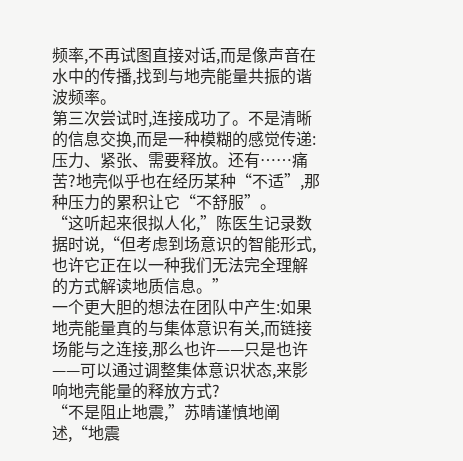频率,不再试图直接对话,而是像声音在水中的传播,找到与地壳能量共振的谐波频率。
第三次尝试时,连接成功了。不是清晰的信息交换,而是一种模糊的感觉传递:压力、紧张、需要释放。还有……痛苦?地壳似乎也在经历某种“不适”,那种压力的累积让它“不舒服”。
“这听起来很拟人化,”陈医生记录数据时说,“但考虑到场意识的智能形式,也许它正在以一种我们无法完全理解的方式解读地质信息。”
一个更大胆的想法在团队中产生:如果地壳能量真的与集体意识有关,而链接场能与之连接,那么也许——只是也许——可以通过调整集体意识状态,来影响地壳能量的释放方式?
“不是阻止地震,”苏晴谨慎地阐述,“地震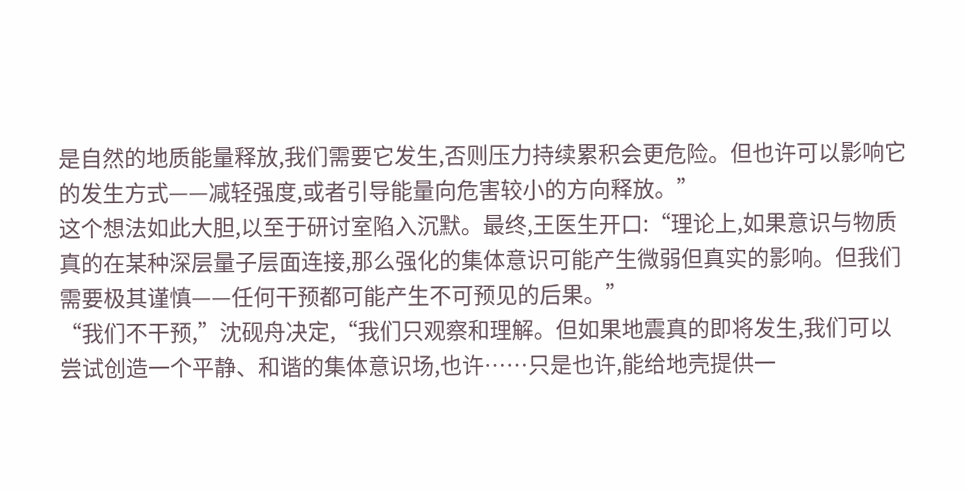是自然的地质能量释放,我们需要它发生,否则压力持续累积会更危险。但也许可以影响它的发生方式——减轻强度,或者引导能量向危害较小的方向释放。”
这个想法如此大胆,以至于研讨室陷入沉默。最终,王医生开口:“理论上,如果意识与物质真的在某种深层量子层面连接,那么强化的集体意识可能产生微弱但真实的影响。但我们需要极其谨慎——任何干预都可能产生不可预见的后果。”
“我们不干预,”沈砚舟决定,“我们只观察和理解。但如果地震真的即将发生,我们可以尝试创造一个平静、和谐的集体意识场,也许……只是也许,能给地壳提供一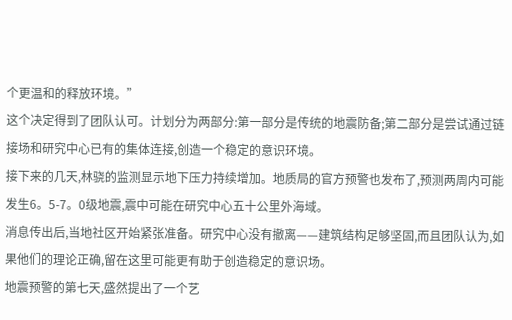个更温和的释放环境。”
这个决定得到了团队认可。计划分为两部分:第一部分是传统的地震防备;第二部分是尝试通过链接场和研究中心已有的集体连接,创造一个稳定的意识环境。
接下来的几天,林骁的监测显示地下压力持续增加。地质局的官方预警也发布了,预测两周内可能发生6。5-7。0级地震,震中可能在研究中心五十公里外海域。
消息传出后,当地社区开始紧张准备。研究中心没有撤离——建筑结构足够坚固,而且团队认为,如果他们的理论正确,留在这里可能更有助于创造稳定的意识场。
地震预警的第七天,盛然提出了一个艺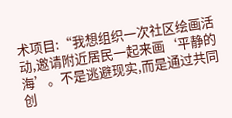术项目:“我想组织一次社区绘画活动,邀请附近居民一起来画‘平静的海’。不是逃避现实,而是通过共同创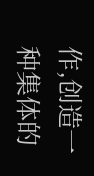作,创造一种集体的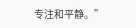专注和平静。”